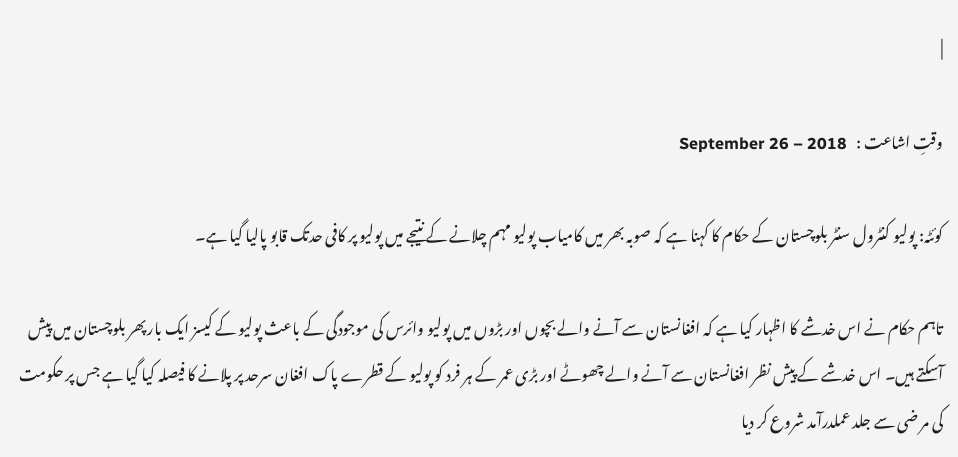|

وقتِ اشاعت :   September 26 – 2018

کوئٹہ: پولیو کنٹرول سنٹر بلوچستان کے حکام کا کہنا ہے کہ صوبہ بھر میں کامیاب پولیو مہم چلانے کے نتیجے میں پولیو پر کافی حدتک قابو پالیا گیا ہے۔

تاہم حکام نے اس خدشے کا اظہار کیا ہے کہ افغانستان سے آنے والے بچوں اور بڑوں میں پولیو وائرس کی موجودگی کے باعث پولیو کے کیسز ایک بار پھر بلوچستان میں پیش آسکتے ہیں۔ اس خدشے کے پیش نظر افغانستان سے آنے والے چھوٹے اور بڑی عمر کے ہر فرد کو پولیو کے قطرے پاک افغان سرحد پر پلانے کا فیصلہ کیا گیا ہے جس پر حکومت کی مر ضی سے جلد عملدرآمد شروع کر دیا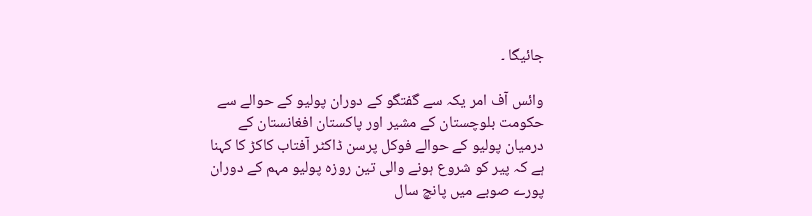جائیگا ۔

وائس آف امر یکہ سے گفتگو کے دوران پولیو کے حوالے سے حکومت بلوچستان کے مشیر اور پاکستان افغانستان کے درمیان پولیو کے حوالے فوکل پرسن ڈاکٹر آفتاب کاکڑ کا کہنا ہے کہ پیر کو شروع ہونے والی تین روزہ پولیو مہم کے دوران پورے صوبے میں پانچ سال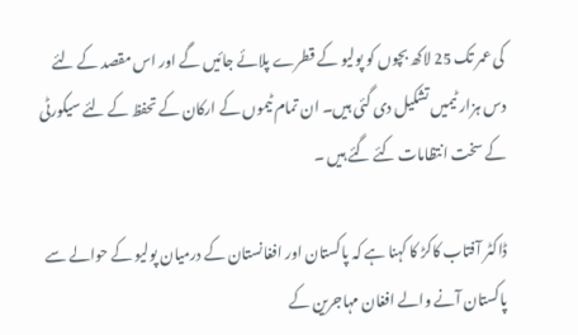کی عمر تک 25 لاکھ بچوں کو پولیو کے قطرے پلائے جائیں گے اور اس مقصد کے لئے دس ہزار ٹیمیں تشکیل دی گئی ہیں۔ ان تمام ٹیموں کے ارکان کے تحفظ کے لئے سیکورٹی کے سخت انتظامات کئے گئے ہیں ۔

ڈاکٹر آفتاب کاکڑ کا کہنا ہے کہ پاکستان اور افغانستان کے درمیان پولیو کے حوالے سے پاکستان آنے والے افغان مہاجرین کے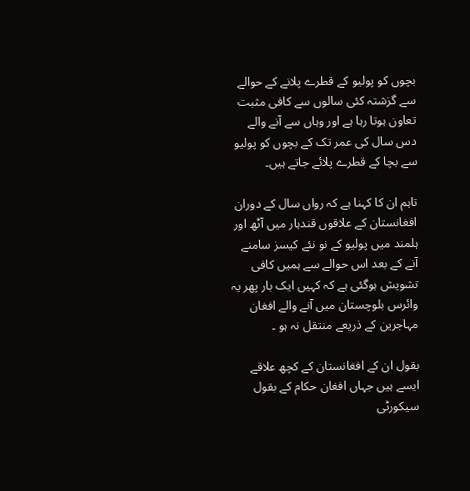بچوں کو پولیو کے قطرے پلانے کے حوالے سے گزشتہ کئی سالوں سے کافی مثبت تعاون ہوتا رہا ہے اور وہاں سے آنے والے دس سال کی عمر تک کے بچوں کو پولیو سے بچا کے قطرے پلائے جاتے ہیں۔

تاہم ان کا کہنا ہے کہ رواں سال کے دوران افغانستان کے علاقوں قندہار میں آٹھ اور ہلمند میں پولیو کے نو نئے کیسز سامنے آنے کے بعد اس حوالے سے ہمیں کافی تشویش ہوگئی ہے کہ کہیں ایک بار پھر یہ وائرس بلوچستان میں آنے والے افغان مہاجرین کے ذریعے منتقل نہ ہو ۔

بقول ان کے افغانستان کے کچھ علاقے ایسے ہیں جہاں افغان حکام کے بقول سیکورٹی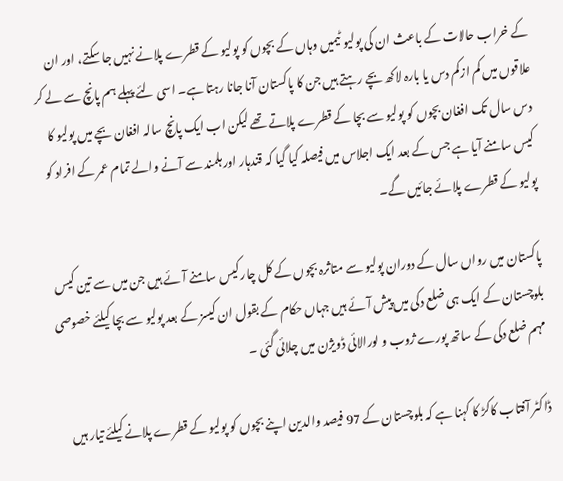کے خراب حالات کے باعث ان کی پولیو ٹیمیں وہاں کے بچوں کو پولیو کے قطرے پلانے نہیں جا سکتے، اور ان علاقوں میں کم ازکم دس یا بارہ لاکھ بچے رہتے ہیں جن کا پاکستان آنا جانا رہتا ہے۔ اسی لئے پہلے ہم پانچ سے لے کر دس سال تک افغان بچوں کو پولیو سے بچا کے قطرے پلاتے تھے لیکن اب ایک پانچ سالہ افغان بچے میں پولیو کا کیس سامنے آیا ہے جس کے بعد ایک اجلاس میں فیصلہ کیا گیا کہ قندہار اور ہلمند سے آنے والے تمام عمر کے افراد کو پولیو کے قطرے پلائے جائیں گے۔

پاکستان میں رواں سال کے دوران پولیو سے متاثرہ بچوں کے کل چار کیس سامنے آئے ہیں جن میں سے تین کیس بلوچستان کے ایک ہی ضلع دکی میں پیش آئے ہیں جہاں حکام کے بقول ان کیسز کے بعد پولیو سے بچا کیلئے خصوصی مہم ضلع دکی کے ساتھ پورے ژوب و لورالائی ڈویژن میں چلائی گئی ۔

ڈاکٹر آفتاب کاکڑ کا کہنا ہے کہ بلوچستان کے 97 فیصد والدین اپنے بچوں کو پولیو کے قطرے پلانے کیلئے تیار ہیں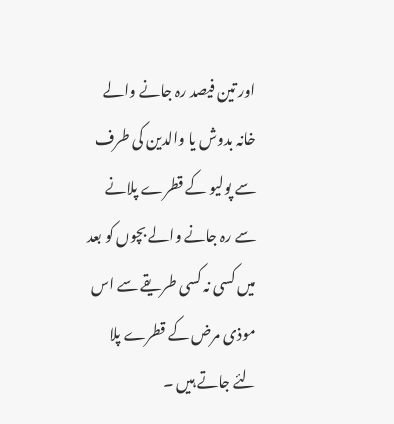اور تین فیصد رہ جانے والے خانہ بدوش یا والدین کی طرف سے پولیو کے قطرے پلانے سے رہ جانے والے بچوں کو بعد میں کسی نہ کسی طریقے سے اس موذی مرض کے قطرے پلا لئے جاتے ہیں ۔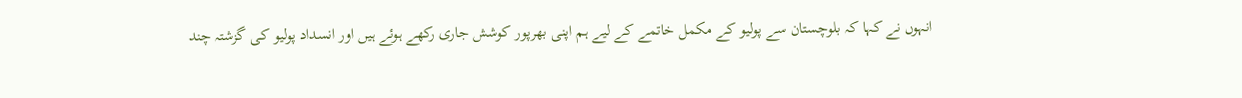انہوں نے کہا کہ بلوچستان سے پولیو کے مکمل خاتمے کے لیے ہم اپنی بھرپور کوشش جاری رکھے ہوئے ہیں اور انسداد پولیو کی گزشتہ چند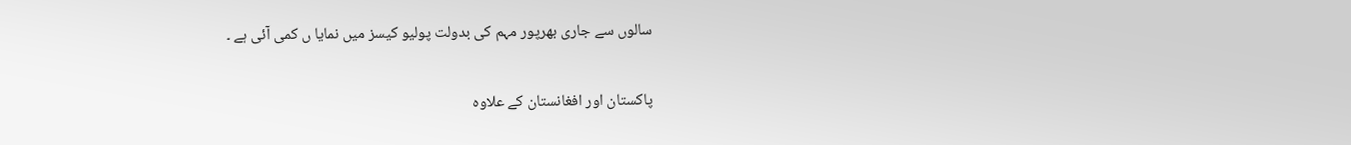سالوں سے جاری بھرپور مہم کی بدولت پولیو کیسز میں نمایا ں کمی آئی ہے ۔

پاکستان اور افغانستان کے علاوہ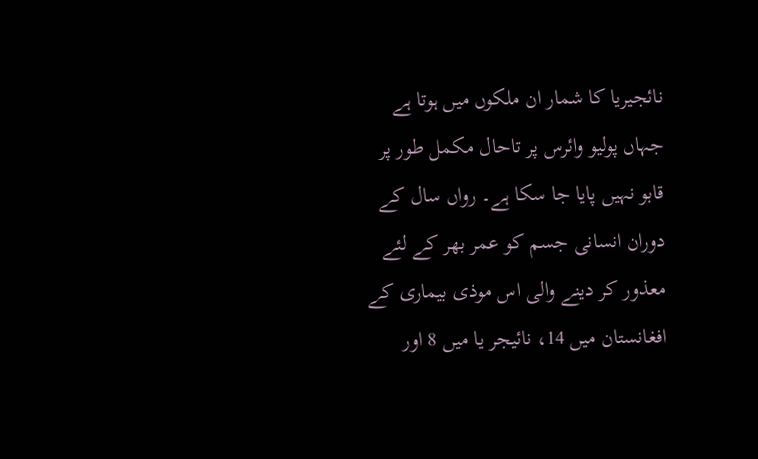نائجیریا کا شمار ان ملکوں میں ہوتا ہے جہاں پولیو وائرس پر تاحال مکمل طور پر قابو نہیں پایا جا سکا ہے۔ رواں سال کے دوران انسانی جسم کو عمر بھر کے لئے معذور کر دینے والی اس موذی بیماری کے افغانستان میں 14، نائیجر یا میں 8 اور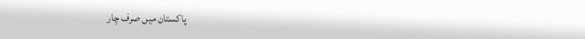پاکستان میں صرف چار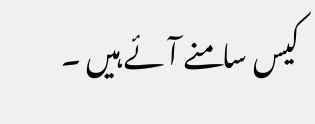کیس سامنے آئے ہیں ۔